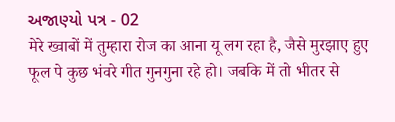અજાણ્યો પત્ર - 02
मेरे ख्वाबों में तुम्हारा रोज का आना यू लग रहा है, जैसे मुरझाए हुए फूल पे कुछ भंवरे गीत गुनगुना रहे हो। जबकि में तो भीतर से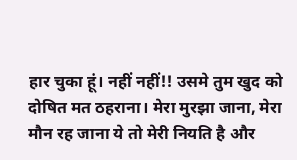हार चुका हूं। नहीं नहीं!! उसमे तुम खुद को दोषित मत ठहराना। मेरा मुरझा जाना, मेरा मौन रह जाना ये तो मेरी नियति है और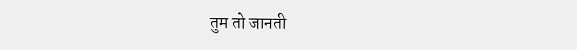तुम तो जानती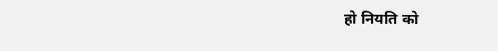हो नियति को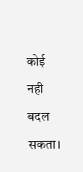कोई नही बदल सकता।